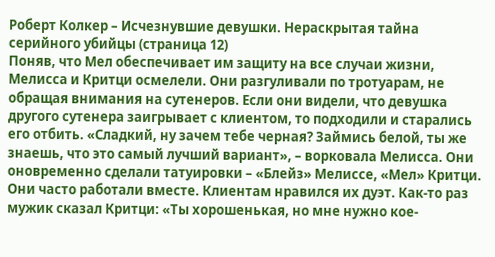Роберт Колкер – Исчезнувшие девушки. Нераскрытая тайна серийного убийцы (страница 12)
Поняв, что Мел обеспечивает им защиту на все случаи жизни, Мелисса и Критци осмелели. Они разгуливали по тротуарам, не обращая внимания на сутенеров. Если они видели, что девушка другого сутенера заигрывает с клиентом, то подходили и старались его отбить. «Сладкий, ну зачем тебе черная? Займись белой, ты же знаешь, что это самый лучший вариант», – ворковала Мелисса. Они оновременно сделали татуировки – «Блейз» Мелиссе, «Мел» Критци.
Они часто работали вместе. Клиентам нравился их дуэт. Как-то раз мужик сказал Критци: «Ты хорошенькая, но мне нужно кое-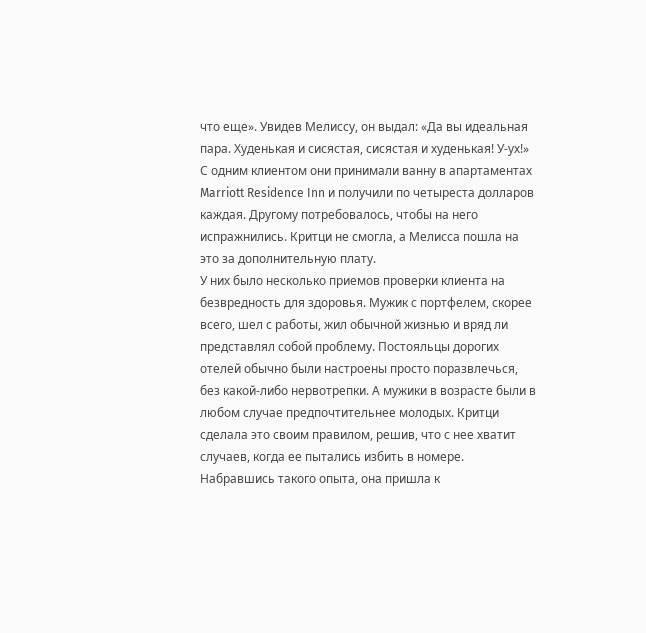что еще». Увидев Мелиссу, он выдал: «Да вы идеальная пара. Худенькая и сисястая, сисястая и худенькая! У-ух!» С одним клиентом они принимали ванну в апартаментах Marriott Residence Inn и получили по четыреста долларов каждая. Другому потребовалось, чтобы на него испражнились. Критци не смогла, а Мелисса пошла на это за дополнительную плату.
У них было несколько приемов проверки клиента на безвредность для здоровья. Мужик с портфелем, скорее всего, шел с работы, жил обычной жизнью и вряд ли представлял собой проблему. Постояльцы дорогих отелей обычно были настроены просто поразвлечься, без какой-либо нервотрепки. А мужики в возрасте были в любом случае предпочтительнее молодых. Критци сделала это своим правилом, решив, что с нее хватит случаев, когда ее пытались избить в номере. Набравшись такого опыта, она пришла к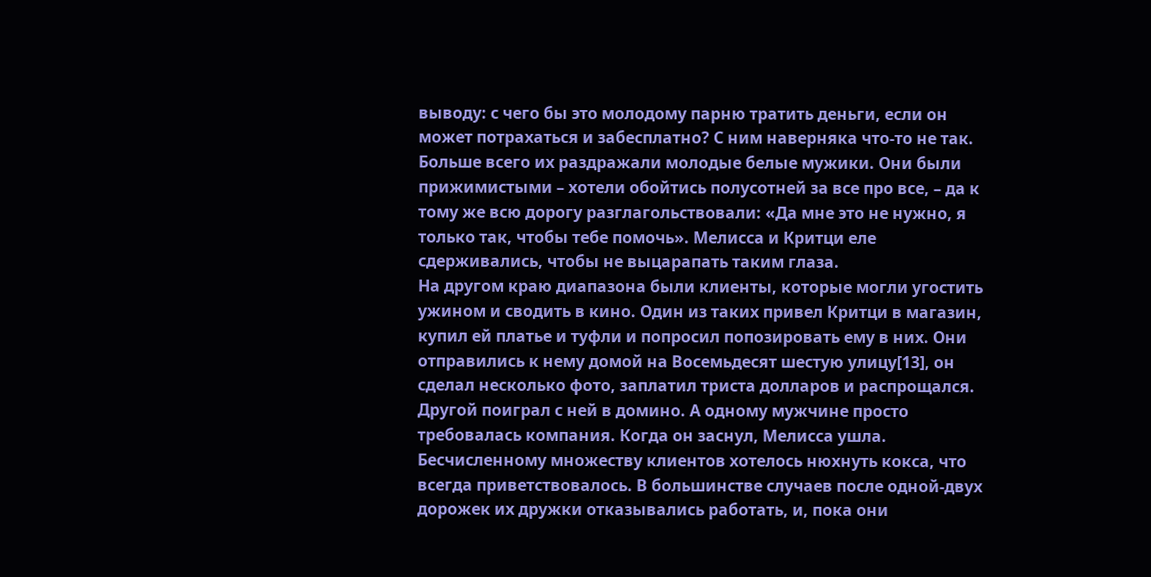выводу: с чего бы это молодому парню тратить деньги, если он может потрахаться и забесплатно? С ним наверняка что-то не так.
Больше всего их раздражали молодые белые мужики. Они были прижимистыми – хотели обойтись полусотней за все про все, – да к тому же всю дорогу разглагольствовали: «Да мне это не нужно, я только так, чтобы тебе помочь». Мелисса и Критци еле сдерживались, чтобы не выцарапать таким глаза.
На другом краю диапазона были клиенты, которые могли угостить ужином и сводить в кино. Один из таких привел Критци в магазин, купил ей платье и туфли и попросил попозировать ему в них. Они отправились к нему домой на Восемьдесят шестую улицу[13], он сделал несколько фото, заплатил триста долларов и распрощался. Другой поиграл с ней в домино. А одному мужчине просто требовалась компания. Когда он заснул, Мелисса ушла.
Бесчисленному множеству клиентов хотелось нюхнуть кокса, что всегда приветствовалось. В большинстве случаев после одной-двух дорожек их дружки отказывались работать, и, пока они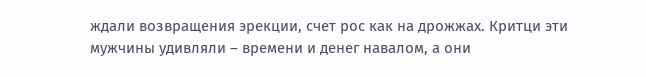ждали возвращения эрекции, счет рос как на дрожжах. Критци эти мужчины удивляли – времени и денег навалом, а они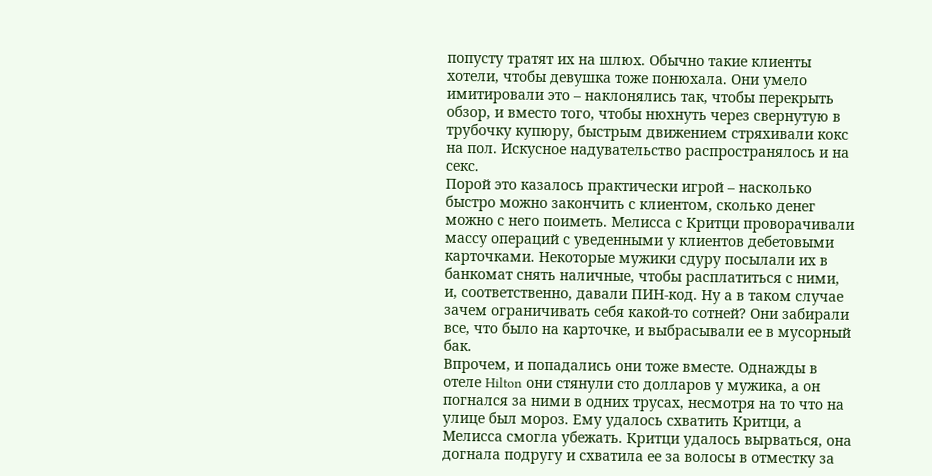попусту тратят их на шлюх. Обычно такие клиенты хотели, чтобы девушка тоже понюхала. Они умело имитировали это – наклонялись так, чтобы перекрыть обзор, и вместо того, чтобы нюхнуть через свернутую в трубочку купюру, быстрым движением стряхивали кокс на пол. Искусное надувательство распространялось и на секс.
Порой это казалось практически игрой – насколько быстро можно закончить с клиентом, сколько денег можно с него поиметь. Мелисса с Критци проворачивали массу операций с уведенными у клиентов дебетовыми карточками. Некоторые мужики сдуру посылали их в банкомат снять наличные, чтобы расплатиться с ними, и, соответственно, давали ПИН-код. Ну а в таком случае зачем ограничивать себя какой-то сотней? Они забирали все, что было на карточке, и выбрасывали ее в мусорный бак.
Впрочем, и попадались они тоже вместе. Однажды в отеле Hilton они стянули сто долларов у мужика, а он погнался за ними в одних трусах, несмотря на то что на улице был мороз. Ему удалось схватить Критци, а Мелисса смогла убежать. Критци удалось вырваться, она догнала подругу и схватила ее за волосы в отместку за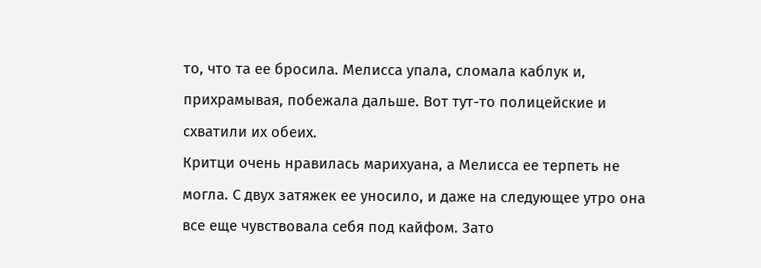то, что та ее бросила. Мелисса упала, сломала каблук и, прихрамывая, побежала дальше. Вот тут-то полицейские и схватили их обеих.
Критци очень нравилась марихуана, а Мелисса ее терпеть не могла. С двух затяжек ее уносило, и даже на следующее утро она все еще чувствовала себя под кайфом. Зато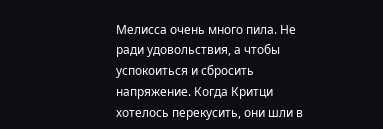Мелисса очень много пила. Не ради удовольствия, а чтобы успокоиться и сбросить напряжение. Когда Критци хотелось перекусить, они шли в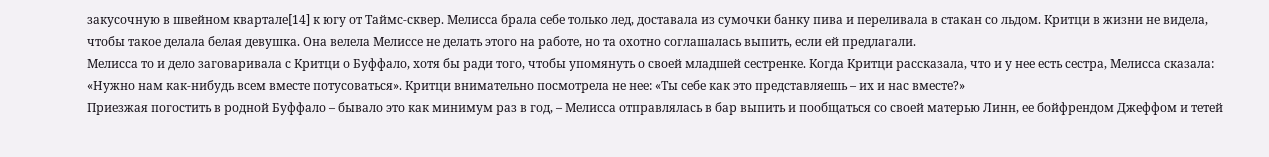закусочную в швейном квартале[14] к югу от Таймс-сквер. Мелисса брала себе только лед, доставала из сумочки банку пива и переливала в стакан со льдом. Критци в жизни не видела, чтобы такое делала белая девушка. Она велела Мелиссе не делать этого на работе, но та охотно соглашалась выпить, если ей предлагали.
Мелисса то и дело заговаривала с Критци о Буффало, хотя бы ради того, чтобы упомянуть о своей младшей сестренке. Когда Критци рассказала, что и у нее есть сестра, Мелисса сказала: «Нужно нам как-нибудь всем вместе потусоваться». Критци внимательно посмотрела не нее: «Ты себе как это представляешь – их и нас вместе?»
Приезжая погостить в родной Буффало – бывало это как минимум раз в год, – Мелисса отправлялась в бар выпить и пообщаться со своей матерью Линн, ее бойфрендом Джеффом и тетей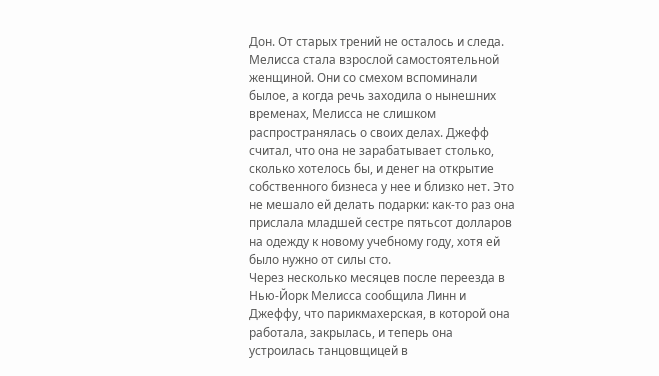Дон. От старых трений не осталось и следа. Мелисса стала взрослой самостоятельной женщиной. Они со смехом вспоминали былое, а когда речь заходила о нынешних временах, Мелисса не слишком распространялась о своих делах. Джефф считал, что она не зарабатывает столько, сколько хотелось бы, и денег на открытие собственного бизнеса у нее и близко нет. Это не мешало ей делать подарки: как-то раз она прислала младшей сестре пятьсот долларов на одежду к новому учебному году, хотя ей было нужно от силы сто.
Через несколько месяцев после переезда в Нью-Йорк Мелисса сообщила Линн и Джеффу, что парикмахерская, в которой она работала, закрылась, и теперь она устроилась танцовщицей в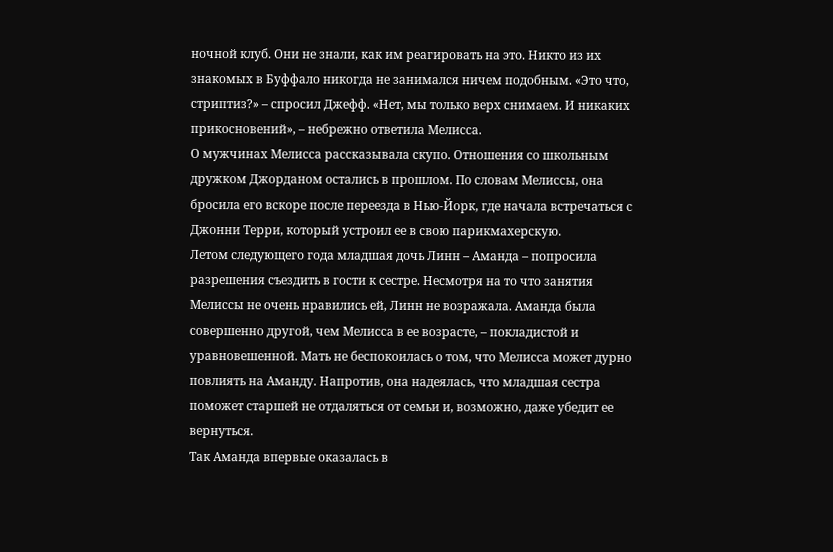ночной клуб. Они не знали, как им реагировать на это. Никто из их знакомых в Буффало никогда не занимался ничем подобным. «Это что, стриптиз?» – спросил Джефф. «Нет, мы только верх снимаем. И никаких прикосновений», – небрежно ответила Мелисса.
О мужчинах Мелисса рассказывала скупо. Отношения со школьным дружком Джорданом остались в прошлом. По словам Мелиссы, она бросила его вскоре после переезда в Нью-Йорк, где начала встречаться с Джонни Терри, который устроил ее в свою парикмахерскую.
Летом следующего года младшая дочь Линн – Аманда – попросила разрешения съездить в гости к сестре. Несмотря на то что занятия Мелиссы не очень нравились ей, Линн не возражала. Аманда была совершенно другой, чем Мелисса в ее возрасте, – покладистой и уравновешенной. Мать не беспокоилась о том, что Мелисса может дурно повлиять на Аманду. Напротив, она надеялась, что младшая сестра поможет старшей не отдаляться от семьи и, возможно, даже убедит ее вернуться.
Так Аманда впервые оказалась в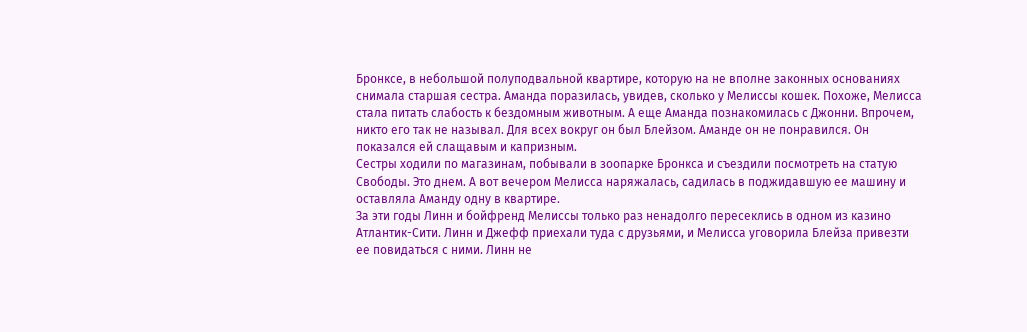Бронксе, в небольшой полуподвальной квартире, которую на не вполне законных основаниях снимала старшая сестра. Аманда поразилась, увидев, сколько у Мелиссы кошек. Похоже, Мелисса стала питать слабость к бездомным животным. А еще Аманда познакомилась с Джонни. Впрочем, никто его так не называл. Для всех вокруг он был Блейзом. Аманде он не понравился. Он показался ей слащавым и капризным.
Сестры ходили по магазинам, побывали в зоопарке Бронкса и съездили посмотреть на статую Свободы. Это днем. А вот вечером Мелисса наряжалась, садилась в поджидавшую ее машину и оставляла Аманду одну в квартире.
За эти годы Линн и бойфренд Мелиссы только раз ненадолго пересеклись в одном из казино Атлантик-Сити. Линн и Джефф приехали туда с друзьями, и Мелисса уговорила Блейза привезти ее повидаться с ними. Линн не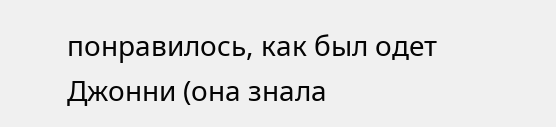понравилось, как был одет Джонни (она знала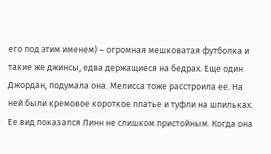его под этим именем) – огромная мешковатая футболка и такие же джинсы, едва держащиеся на бедрах. Еще один Джордан, подумала она. Мелисса тоже расстроила ее. На ней были кремовое короткое платье и туфли на шпильках. Ее вид показался Линн не слишком пристойным. Когда она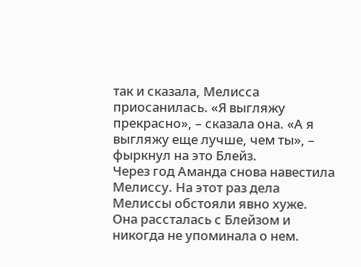так и сказала, Мелисса приосанилась. «Я выгляжу прекрасно», – сказала она. «А я выгляжу еще лучше, чем ты», – фыркнул на это Блейз.
Через год Аманда снова навестила Мелиссу. На этот раз дела Мелиссы обстояли явно хуже. Она рассталась с Блейзом и никогда не упоминала о нем.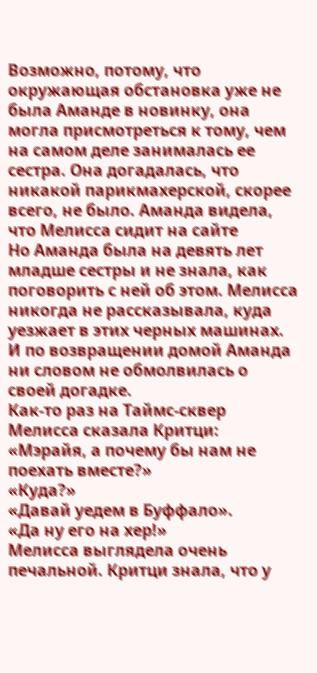Возможно, потому, что окружающая обстановка уже не была Аманде в новинку, она могла присмотреться к тому, чем на самом деле занималась ее сестра. Она догадалась, что никакой парикмахерской, скорее всего, не было. Аманда видела, что Мелисса сидит на сайте
Но Аманда была на девять лет младше сестры и не знала, как поговорить с ней об этом. Мелисса никогда не рассказывала, куда уезжает в этих черных машинах. И по возвращении домой Аманда ни словом не обмолвилась о своей догадке.
Как-то раз на Таймс-сквер Мелисса сказала Критци: «Мэрайя, а почему бы нам не поехать вместе?»
«Куда?»
«Давай уедем в Буффало».
«Да ну его на хер!»
Мелисса выглядела очень печальной. Критци знала, что у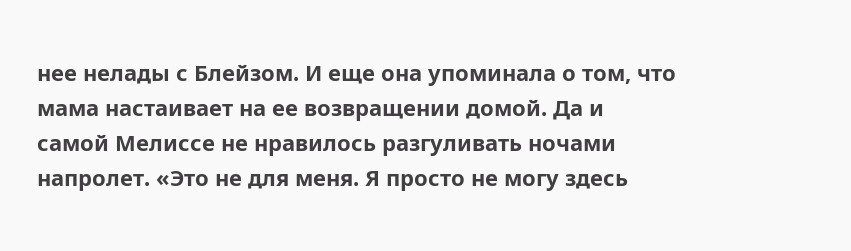нее нелады с Блейзом. И еще она упоминала о том, что мама настаивает на ее возвращении домой. Да и самой Мелиссе не нравилось разгуливать ночами напролет. «Это не для меня. Я просто не могу здесь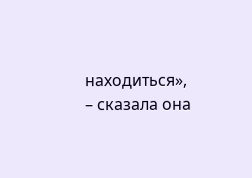находиться», – сказала она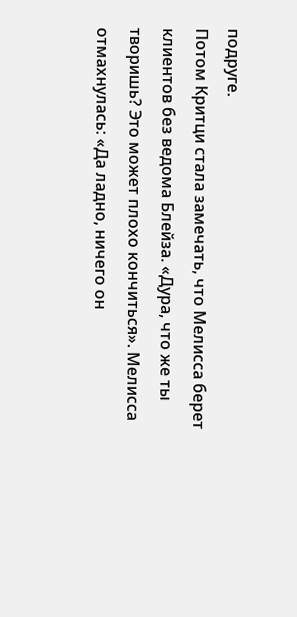подруге.
Потом Критци стала замечать, что Мелисса берет клиентов без ведома Блейза. «Дура, что же ты творишь? Это может плохо кончиться». Мелисса отмахнулась: «Да ладно, ничего он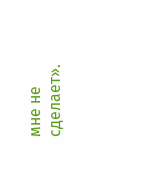мне не сделает».